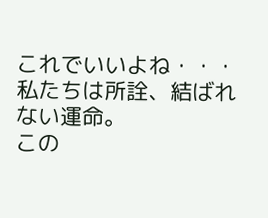これでいいよね・・・
私たちは所詮、結ばれない運命。
この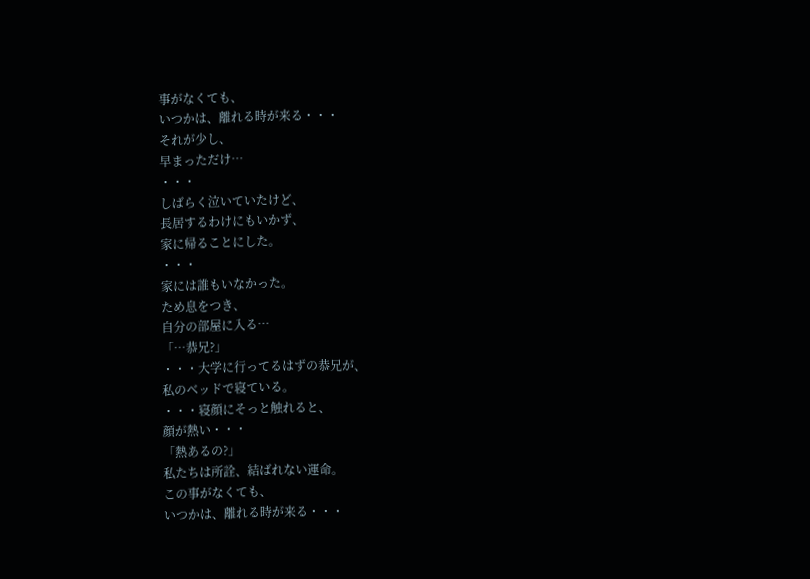事がなくても、
いつかは、離れる時が来る・・・
それが少し、
早まっただけ…
・・・
しばらく泣いていたけど、
長居するわけにもいかず、
家に帰ることにした。
・・・
家には誰もいなかった。
ため息をつき、
自分の部屋に入る…
「…恭兄?」
・・・大学に行ってるはずの恭兄が、
私のベッドで寝ている。
・・・寝顔にそっと触れると、
顔が熱い・・・
「熱あるの?」
私たちは所詮、結ばれない運命。
この事がなくても、
いつかは、離れる時が来る・・・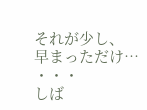それが少し、
早まっただけ…
・・・
しば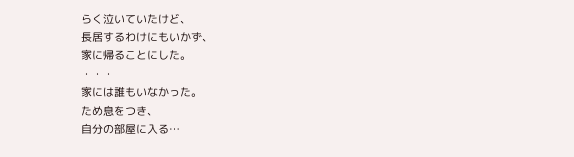らく泣いていたけど、
長居するわけにもいかず、
家に帰ることにした。
・・・
家には誰もいなかった。
ため息をつき、
自分の部屋に入る…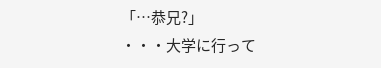「…恭兄?」
・・・大学に行って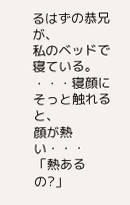るはずの恭兄が、
私のベッドで寝ている。
・・・寝顔にそっと触れると、
顔が熱い・・・
「熱あるの?」